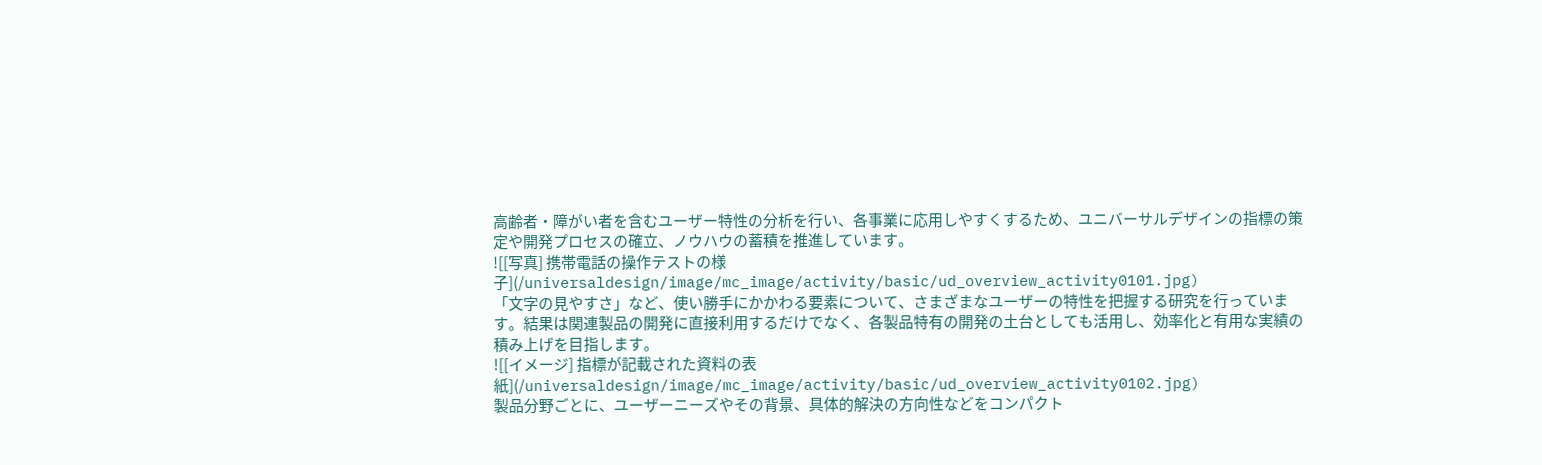高齢者・障がい者を含むユーザー特性の分析を行い、各事業に応用しやすくするため、ユニバーサルデザインの指標の策定や開発プロセスの確立、ノウハウの蓄積を推進しています。
![[写真] 携帯電話の操作テストの様子](/universaldesign/image/mc_image/activity/basic/ud_overview_activity0101.jpg)
「文字の見やすさ」など、使い勝手にかかわる要素について、さまざまなユーザーの特性を把握する研究を行っています。結果は関連製品の開発に直接利用するだけでなく、各製品特有の開発の土台としても活用し、効率化と有用な実績の積み上げを目指します。
![[イメージ] 指標が記載された資料の表紙](/universaldesign/image/mc_image/activity/basic/ud_overview_activity0102.jpg)
製品分野ごとに、ユーザーニーズやその背景、具体的解決の方向性などをコンパクト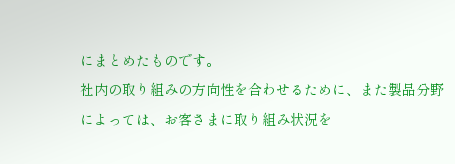にまとめたものです。
社内の取り組みの方向性を合わせるために、また製品分野によっては、お客さまに取り組み状況を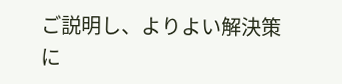ご説明し、よりよい解決策に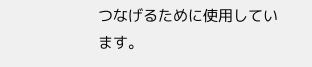つなげるために使用しています。